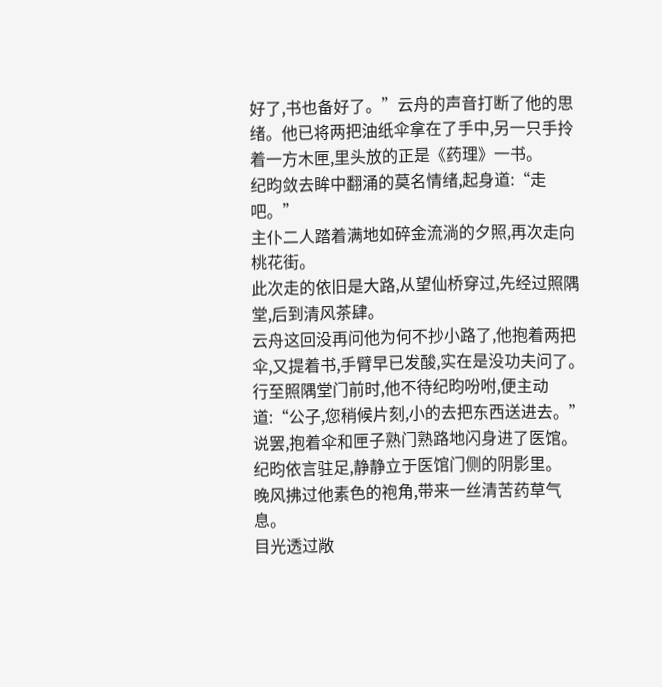好了,书也备好了。”云舟的声音打断了他的思绪。他已将两把油纸伞拿在了手中,另一只手拎着一方木匣,里头放的正是《药理》一书。
纪昀敛去眸中翻涌的莫名情绪,起身道:“走吧。”
主仆二人踏着满地如碎金流淌的夕照,再次走向桃花街。
此次走的依旧是大路,从望仙桥穿过,先经过照隅堂,后到清风茶肆。
云舟这回没再问他为何不抄小路了,他抱着两把伞,又提着书,手臂早已发酸,实在是没功夫问了。
行至照隅堂门前时,他不待纪昀吩咐,便主动道:“公子,您稍候片刻,小的去把东西送进去。”
说罢,抱着伞和匣子熟门熟路地闪身进了医馆。
纪昀依言驻足,静静立于医馆门侧的阴影里。
晚风拂过他素色的袍角,带来一丝清苦药草气息。
目光透过敞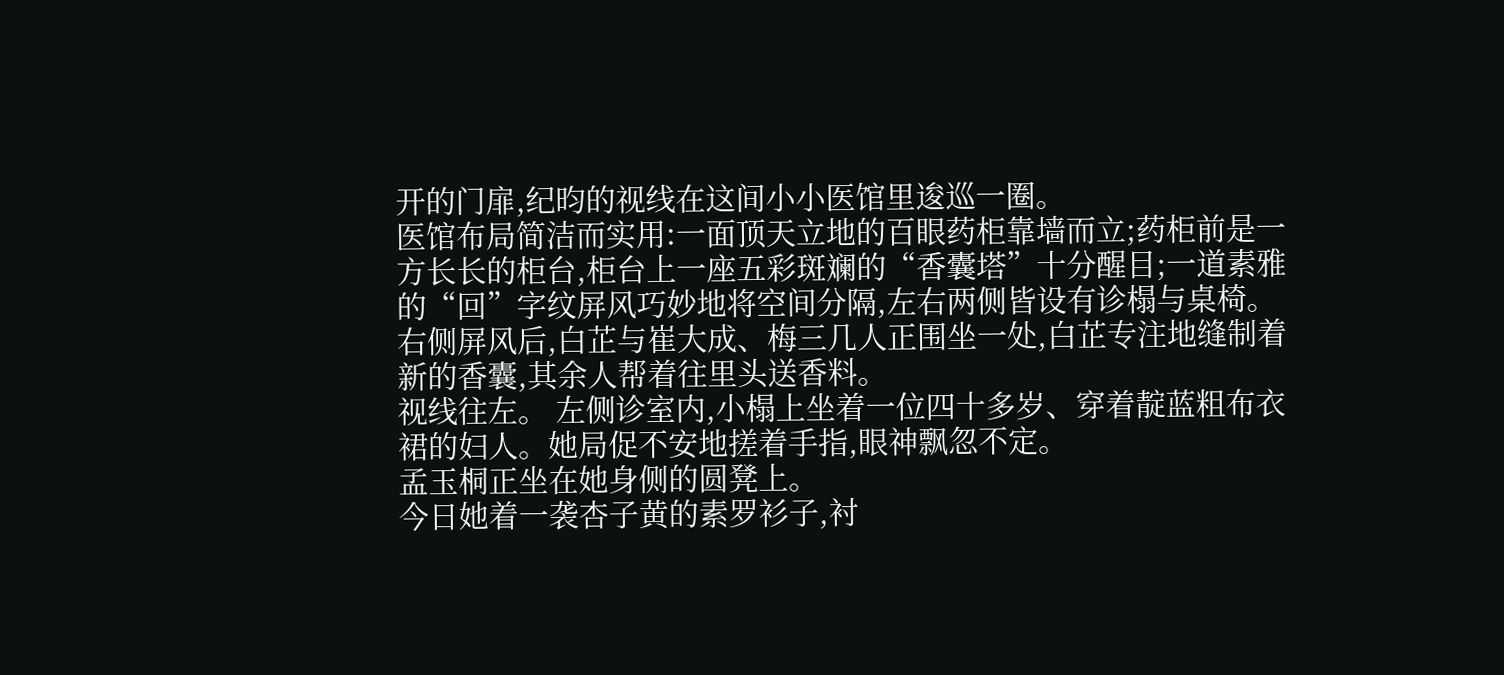开的门扉,纪昀的视线在这间小小医馆里逡巡一圈。
医馆布局简洁而实用:一面顶天立地的百眼药柜靠墙而立;药柜前是一方长长的柜台,柜台上一座五彩斑斓的“香囊塔”十分醒目;一道素雅的“回”字纹屏风巧妙地将空间分隔,左右两侧皆设有诊榻与桌椅。
右侧屏风后,白芷与崔大成、梅三几人正围坐一处,白芷专注地缝制着新的香囊,其余人帮着往里头送香料。
视线往左。 左侧诊室内,小榻上坐着一位四十多岁、穿着靛蓝粗布衣裙的妇人。她局促不安地搓着手指,眼神飘忽不定。
孟玉桐正坐在她身侧的圆凳上。
今日她着一袭杏子黄的素罗衫子,衬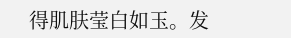得肌肤莹白如玉。发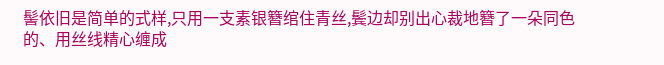髻依旧是简单的式样,只用一支素银簪绾住青丝,鬓边却别出心裁地簪了一朵同色的、用丝线精心缠成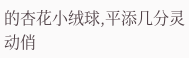的杏花小绒球,平添几分灵动俏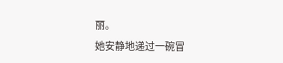丽。
她安静地递过一碗冒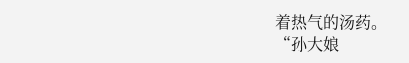着热气的汤药。
“孙大娘